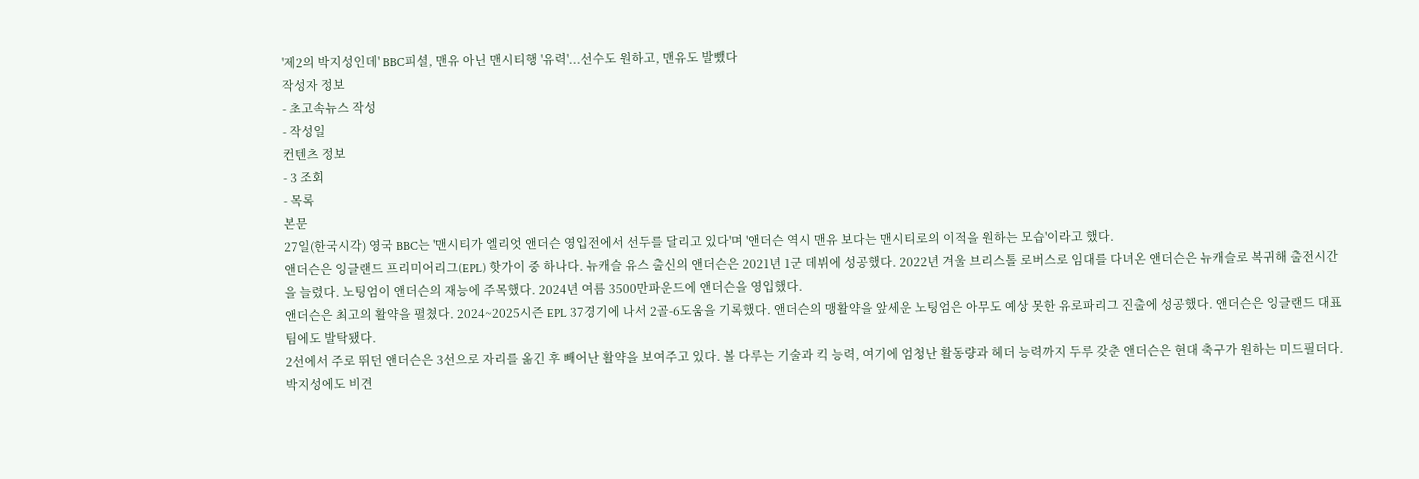'제2의 박지성인데' BBC피셜, 맨유 아닌 맨시티행 '유력'...선수도 원하고, 맨유도 발뺐다
작성자 정보
- 초고속뉴스 작성
- 작성일
컨텐츠 정보
- 3 조회
- 목록
본문
27일(한국시각) 영국 BBC는 '맨시티가 엘리엇 앤더슨 영입전에서 선두를 달리고 있다'며 '앤더슨 역시 맨유 보다는 맨시티로의 이적을 원하는 모습'이라고 했다.
앤더슨은 잉글랜드 프리미어리그(EPL) 핫가이 중 하나다. 뉴캐슬 유스 출신의 앤더슨은 2021년 1군 데뷔에 성공했다. 2022년 겨울 브리스톨 로버스로 임대를 다녀온 앤더슨은 뉴캐슬로 복귀해 출전시간을 늘렸다. 노팅엄이 앤더슨의 재능에 주목했다. 2024년 여름 3500만파운드에 앤더슨을 영입했다.
앤더슨은 최고의 활약을 펼쳤다. 2024~2025시즌 EPL 37경기에 나서 2골-6도움을 기록했다. 앤더슨의 맹활약을 앞세운 노팅엄은 아무도 예상 못한 유로파리그 진출에 성공했다. 앤더슨은 잉글랜드 대표팀에도 발탁됐다.
2선에서 주로 뛰던 앤더슨은 3선으로 자리를 옮긴 후 빼어난 활약을 보여주고 있다. 볼 다루는 기술과 킥 능력, 여기에 엄청난 활동량과 헤더 능력까지 두루 갖춘 앤더슨은 현대 축구가 원하는 미드필더다.
박지성에도 비견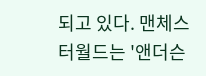되고 있다. 맨체스터월드는 '앤더슨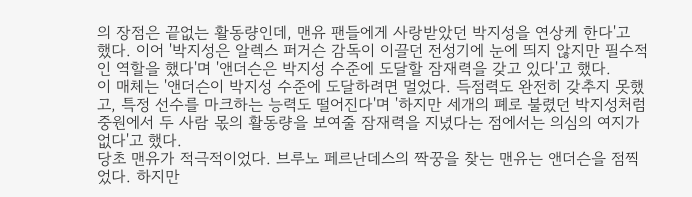의 장점은 끝없는 활동량인데, 맨유 팬들에게 사랑받았던 박지성을 연상케 한다'고 했다. 이어 '박지성은 알렉스 퍼거슨 감독이 이끌던 전성기에 눈에 띄지 않지만 필수적인 역할을 했다'며 '앤더슨은 박지성 수준에 도달할 잠재력을 갖고 있다'고 했다.
이 매체는 '앤더슨이 박지성 수준에 도달하려면 멀었다. 득점력도 완전히 갖추지 못했고, 특정 선수를 마크하는 능력도 떨어진다'며 '하지만 세개의 폐로 불렸던 박지성처럼 중원에서 두 사람 몫의 활동량을 보여줄 잠재력을 지녔다는 점에서는 의심의 여지가 없다'고 했다.
당초 맨유가 적극적이었다. 브루노 페르난데스의 짝꿍을 찾는 맨유는 앤더슨을 점찍었다. 하지만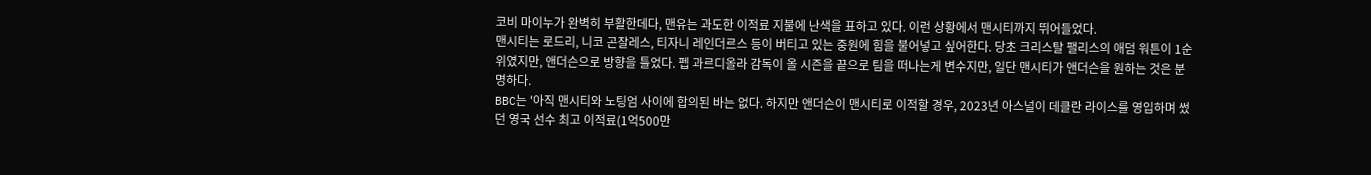코비 마이누가 완벽히 부활한데다, 맨유는 과도한 이적료 지불에 난색을 표하고 있다. 이런 상황에서 맨시티까지 뛰어들었다.
맨시티는 로드리, 니코 곤잘레스, 티자니 레인더르스 등이 버티고 있는 중원에 힘을 불어넣고 싶어한다. 당초 크리스탈 팰리스의 애덤 워튼이 1순위였지만, 앤더슨으로 방향을 틀었다. 펩 과르디올라 감독이 올 시즌을 끝으로 팀을 떠나는게 변수지만, 일단 맨시티가 앤더슨을 원하는 것은 분명하다.
BBC는 '아직 맨시티와 노팅엄 사이에 합의된 바는 없다. 하지만 앤더슨이 맨시티로 이적할 경우, 2023년 아스널이 데클란 라이스를 영입하며 썼던 영국 선수 최고 이적료(1억500만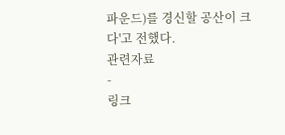파운드)를 경신할 공산이 크다'고 전했다.
관련자료
-
링크